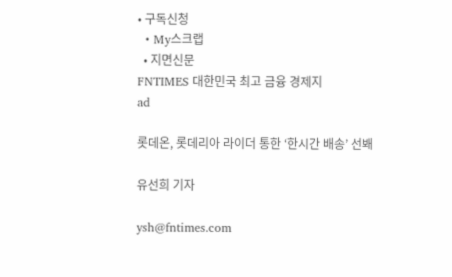• 구독신청
  • My스크랩
  • 지면신문
FNTIMES 대한민국 최고 금융 경제지
ad

롯데온, 롯데리아 라이더 통한 ‘한시간 배송’ 선봬

유선희 기자

ysh@fntimes.com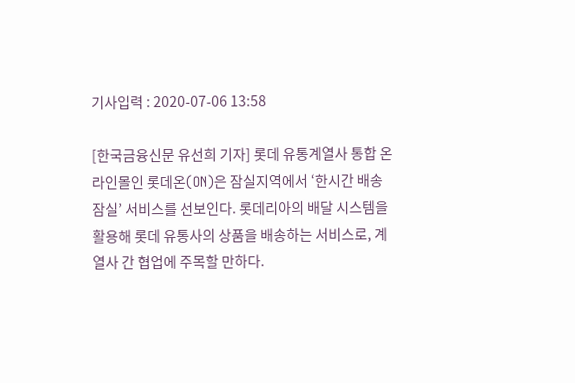기사입력 : 2020-07-06 13:58

[한국금융신문 유선희 기자] 롯데 유통계열사 통합 온라인몰인 롯데온(ON)은 잠실지역에서 ‘한시간 배송 잠실’ 서비스를 선보인다. 롯데리아의 배달 시스템을 활용해 롯데 유통사의 상품을 배송하는 서비스로, 계열사 간 협업에 주목할 만하다.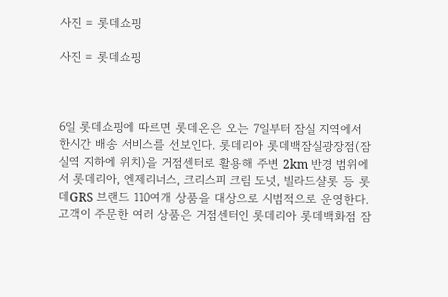사진 = 롯데쇼핑

사진 = 롯데쇼핑



6일 롯데쇼핑에 따르면 롯데온은 오는 7일부터 잠실 지역에서 한시간 배송 서비스를 선보인다. 롯데리아 롯데백잠실광장점(잠실역 지하에 위치)을 거점센터로 활용해 주변 2km 반경 범위에서 롯데리아, 엔제리너스, 크리스피 크림 도넛, 빌라드샬롯 등 롯데GRS 브랜드 110여개 상품을 대상으로 시범적으로 운영한다.
고객이 주문한 여러 상품은 거점센터인 롯데리아 롯데백화점 잠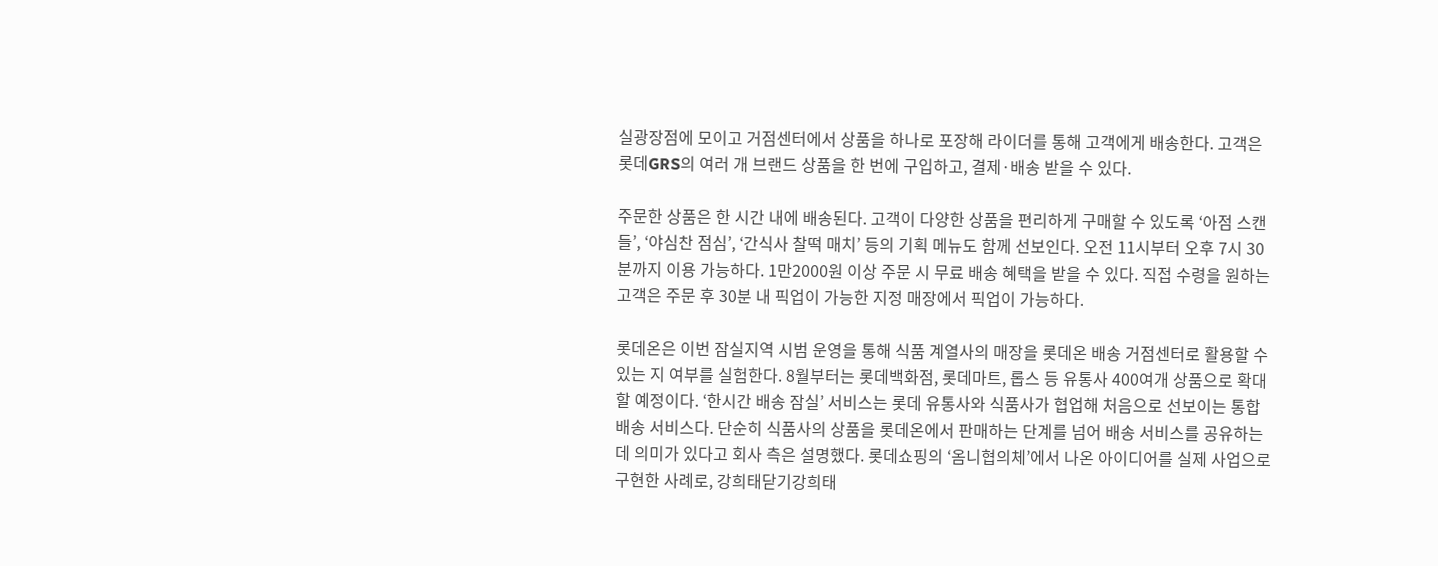실광장점에 모이고 거점센터에서 상품을 하나로 포장해 라이더를 통해 고객에게 배송한다. 고객은 롯데GRS의 여러 개 브랜드 상품을 한 번에 구입하고, 결제·배송 받을 수 있다.

주문한 상품은 한 시간 내에 배송된다. 고객이 다양한 상품을 편리하게 구매할 수 있도록 ‘아점 스캔들’, ‘야심찬 점심’, ‘간식사 찰떡 매치’ 등의 기획 메뉴도 함께 선보인다. 오전 11시부터 오후 7시 30분까지 이용 가능하다. 1만2000원 이상 주문 시 무료 배송 혜택을 받을 수 있다. 직접 수령을 원하는 고객은 주문 후 30분 내 픽업이 가능한 지정 매장에서 픽업이 가능하다.

롯데온은 이번 잠실지역 시범 운영을 통해 식품 계열사의 매장을 롯데온 배송 거점센터로 활용할 수 있는 지 여부를 실험한다. 8월부터는 롯데백화점, 롯데마트, 롭스 등 유통사 400여개 상품으로 확대할 예정이다. ‘한시간 배송 잠실’ 서비스는 롯데 유통사와 식품사가 협업해 처음으로 선보이는 통합 배송 서비스다. 단순히 식품사의 상품을 롯데온에서 판매하는 단계를 넘어 배송 서비스를 공유하는데 의미가 있다고 회사 측은 설명했다. 롯데쇼핑의 ‘옴니협의체’에서 나온 아이디어를 실제 사업으로 구현한 사례로, 강희태닫기강희태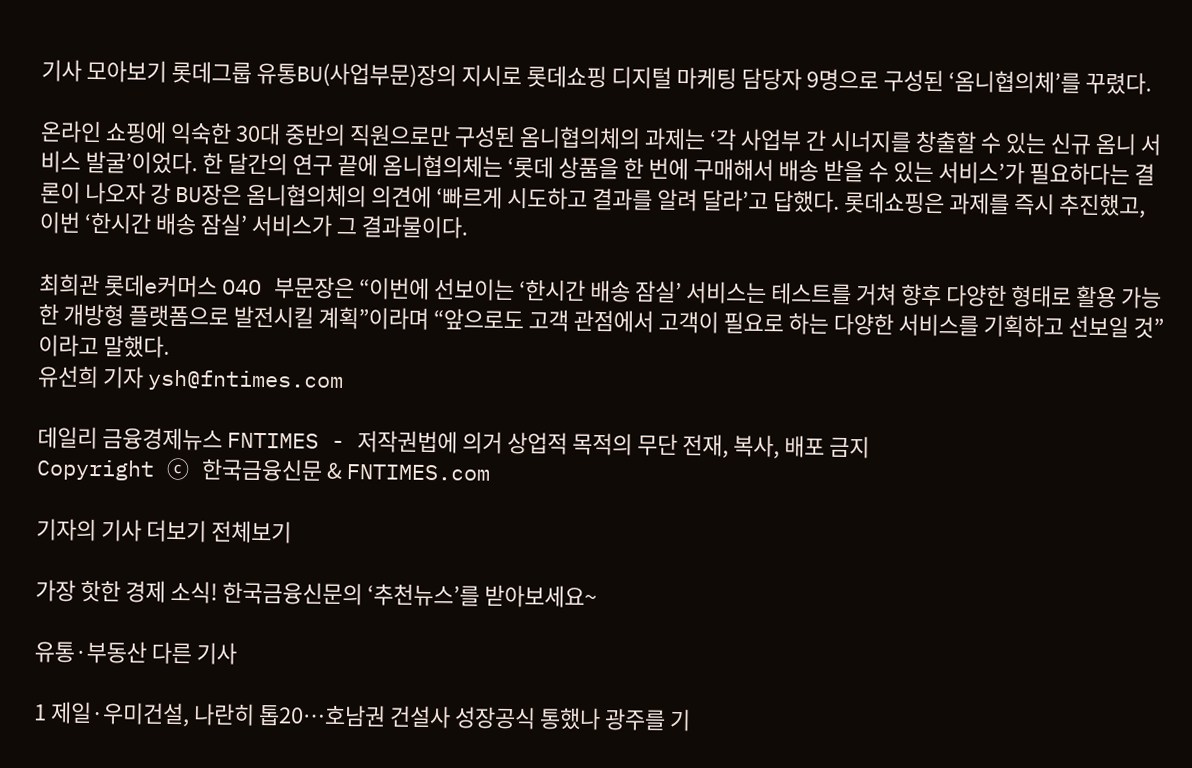기사 모아보기 롯데그룹 유통BU(사업부문)장의 지시로 롯데쇼핑 디지털 마케팅 담당자 9명으로 구성된 ‘옴니협의체’를 꾸렸다.

온라인 쇼핑에 익숙한 30대 중반의 직원으로만 구성된 옴니협의체의 과제는 ‘각 사업부 간 시너지를 창출할 수 있는 신규 옴니 서비스 발굴’이었다. 한 달간의 연구 끝에 옴니협의체는 ‘롯데 상품을 한 번에 구매해서 배송 받을 수 있는 서비스’가 필요하다는 결론이 나오자 강 BU장은 옴니협의체의 의견에 ‘빠르게 시도하고 결과를 알려 달라’고 답했다. 롯데쇼핑은 과제를 즉시 추진했고, 이번 ‘한시간 배송 잠실’ 서비스가 그 결과물이다.

최희관 롯데e커머스 O4O 부문장은 “이번에 선보이는 ‘한시간 배송 잠실’ 서비스는 테스트를 거쳐 향후 다양한 형태로 활용 가능한 개방형 플랫폼으로 발전시킬 계획”이라며 “앞으로도 고객 관점에서 고객이 필요로 하는 다양한 서비스를 기획하고 선보일 것”이라고 말했다.
유선희 기자 ysh@fntimes.com

데일리 금융경제뉴스 FNTIMES - 저작권법에 의거 상업적 목적의 무단 전재, 복사, 배포 금지
Copyright ⓒ 한국금융신문 & FNTIMES.com

기자의 기사 더보기 전체보기

가장 핫한 경제 소식! 한국금융신문의 ‘추천뉴스’를 받아보세요~

유통·부동산 다른 기사

1 제일·우미건설, 나란히 톱20…호남권 건설사 성장공식 통했나 광주를 기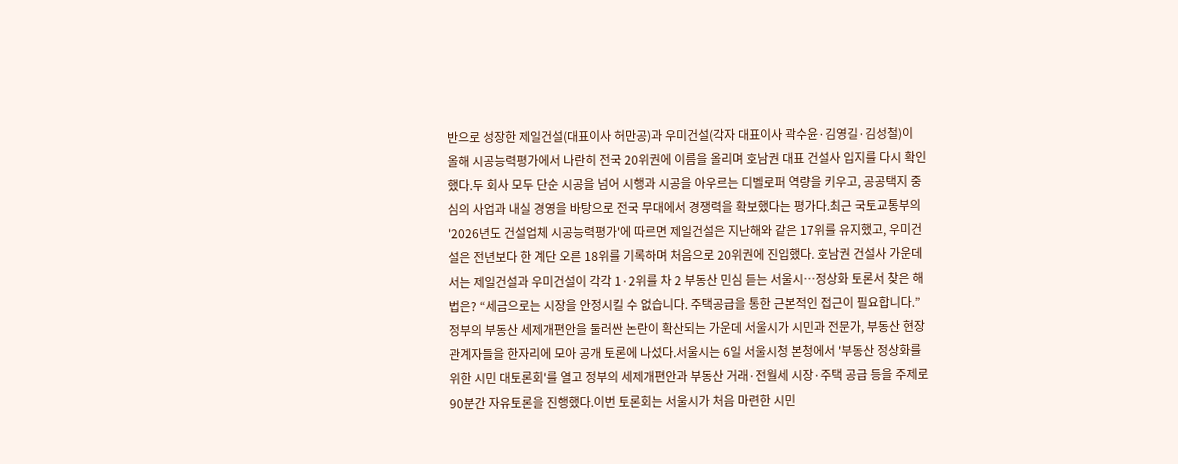반으로 성장한 제일건설(대표이사 허만공)과 우미건설(각자 대표이사 곽수윤·김영길·김성철)이 올해 시공능력평가에서 나란히 전국 20위권에 이름을 올리며 호남권 대표 건설사 입지를 다시 확인했다.두 회사 모두 단순 시공을 넘어 시행과 시공을 아우르는 디벨로퍼 역량을 키우고, 공공택지 중심의 사업과 내실 경영을 바탕으로 전국 무대에서 경쟁력을 확보했다는 평가다.최근 국토교통부의 '2026년도 건설업체 시공능력평가'에 따르면 제일건설은 지난해와 같은 17위를 유지했고, 우미건설은 전년보다 한 계단 오른 18위를 기록하며 처음으로 20위권에 진입했다. 호남권 건설사 가운데서는 제일건설과 우미건설이 각각 1·2위를 차 2 부동산 민심 듣는 서울시…정상화 토론서 찾은 해법은? “세금으로는 시장을 안정시킬 수 없습니다. 주택공급을 통한 근본적인 접근이 필요합니다.”정부의 부동산 세제개편안을 둘러싼 논란이 확산되는 가운데 서울시가 시민과 전문가, 부동산 현장 관계자들을 한자리에 모아 공개 토론에 나섰다.서울시는 6일 서울시청 본청에서 '부동산 정상화를 위한 시민 대토론회'를 열고 정부의 세제개편안과 부동산 거래·전월세 시장·주택 공급 등을 주제로 90분간 자유토론을 진행했다.이번 토론회는 서울시가 처음 마련한 시민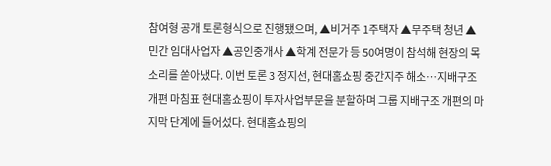참여형 공개 토론형식으로 진행됐으며, ▲비거주 1주택자 ▲무주택 청년 ▲민간 임대사업자 ▲공인중개사 ▲학계 전문가 등 50여명이 참석해 현장의 목소리를 쏟아냈다. 이번 토론 3 정지선, 현대홈쇼핑 중간지주 해소…지배구조 개편 마침표 현대홈쇼핑이 투자사업부문을 분할하며 그룹 지배구조 개편의 마지막 단계에 들어섰다. 현대홈쇼핑의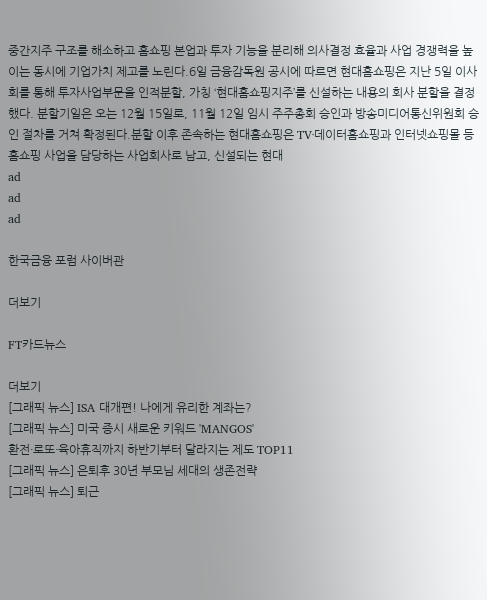중간지주 구조를 해소하고 홈쇼핑 본업과 투자 기능을 분리해 의사결정 효율과 사업 경쟁력을 높이는 동시에 기업가치 제고를 노린다.6일 금융감독원 공시에 따르면 현대홈쇼핑은 지난 5일 이사회를 통해 투자사업부문을 인적분할, 가칭 ‘현대홈쇼핑지주’를 신설하는 내용의 회사 분할을 결정했다. 분할기일은 오는 12월 15일로, 11월 12일 임시 주주총회 승인과 방송미디어통신위원회 승인 절차를 거쳐 확정된다.분할 이후 존속하는 현대홈쇼핑은 TV·데이터홈쇼핑과 인터넷쇼핑몰 등 홈쇼핑 사업을 담당하는 사업회사로 남고, 신설되는 현대
ad
ad
ad

한국금융 포럼 사이버관

더보기

FT카드뉴스

더보기
[그래픽 뉴스] ISA 대개편! 나에게 유리한 계좌는?
[그래픽 뉴스] 미국 증시 새로운 키워드 'MANGOS'
환전·로또·육아휴직까지 하반기부터 달라지는 제도 TOP11
[그래픽 뉴스] 은퇴후 30년 부모님 세대의 생존전략
[그래픽 뉴스] 퇴근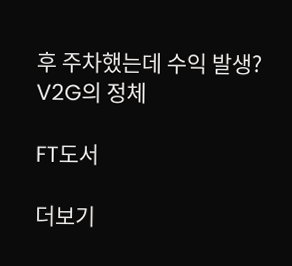후 주차했는데 수익 발생? V2G의 정체

FT도서

더보기